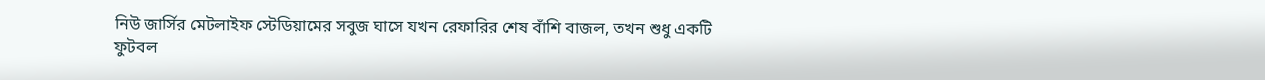নিউ জার্সির মেটলাইফ স্টেডিয়ামের সবুজ ঘাসে যখন রেফারির শেষ বাঁশি বাজল, তখন শুধু একটি ফুটবল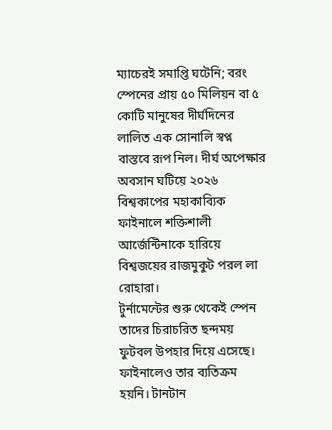ম্যাচেরই সমাপ্তি ঘটেনি; বরং স্পেনের প্রায় ৫০ মিলিয়ন বা ৫ কোটি মানুষের দীর্ঘদিনের লালিত এক সোনালি স্বপ্ন বাস্তবে রূপ নিল। দীর্ঘ অপেক্ষার অবসান ঘটিয়ে ২০২৬ বিশ্বকাপের মহাকাব্যিক ফাইনালে শক্তিশালী আর্জেন্টিনাকে হারিয়ে বিশ্বজয়ের রাজমুকুট পরল লা রোহারা।
টুর্নামেন্টের শুরু থেকেই স্পেন তাদের চিরাচরিত ছন্দময় ফুটবল উপহার দিয়ে এসেছে। ফাইনালেও তার ব্যতিক্রম হয়নি। টানটান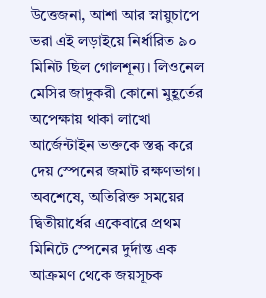উত্তেজনা, আশা আর স্নায়ুচাপে ভরা এই লড়াইয়ে নির্ধারিত ৯০ মিনিট ছিল গোলশূন্য। লিওনেল মেসির জাদুকরী কোনো মুহূর্তের অপেক্ষায় থাকা লাখো আর্জেন্টাইন ভক্তকে স্তব্ধ করে দেয় স্পেনের জমাট রক্ষণভাগ।
অবশেষে, অতিরিক্ত সময়ের দ্বিতীয়ার্ধের একেবারে প্রথম মিনিটে স্পেনের দুর্দান্ত এক আক্রমণ থেকে জয়সূচক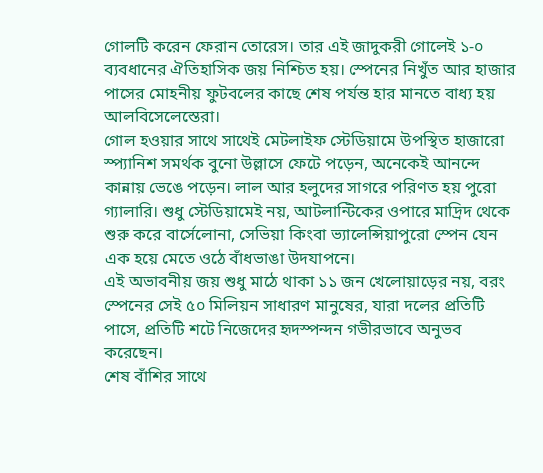গোলটি করেন ফেরান তোরেস। তার এই জাদুকরী গোলেই ১-০ ব্যবধানের ঐতিহাসিক জয় নিশ্চিত হয়। স্পেনের নিখুঁত আর হাজার পাসের মোহনীয় ফুটবলের কাছে শেষ পর্যন্ত হার মানতে বাধ্য হয় আলবিসেলেস্তেরা।
গোল হওয়ার সাথে সাথেই মেটলাইফ স্টেডিয়ামে উপস্থিত হাজারো স্প্যানিশ সমর্থক বুনো উল্লাসে ফেটে পড়েন, অনেকেই আনন্দে কান্নায় ভেঙে পড়েন। লাল আর হলুদের সাগরে পরিণত হয় পুরো গ্যালারি। শুধু স্টেডিয়ামেই নয়, আটলান্টিকের ওপারে মাদ্রিদ থেকে শুরু করে বার্সেলোনা, সেভিয়া কিংবা ভ্যালেন্সিয়াপুরো স্পেন যেন এক হয়ে মেতে ওঠে বাঁধভাঙা উদযাপনে।
এই অভাবনীয় জয় শুধু মাঠে থাকা ১১ জন খেলোয়াড়ের নয়, বরং স্পেনের সেই ৫০ মিলিয়ন সাধারণ মানুষের, যারা দলের প্রতিটি পাসে, প্রতিটি শটে নিজেদের হৃদস্পন্দন গভীরভাবে অনুভব করেছেন।
শেষ বাঁশির সাথে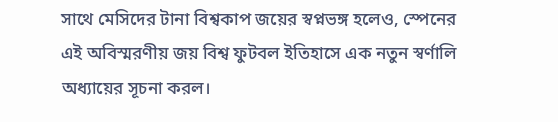সাথে মেসিদের টানা বিশ্বকাপ জয়ের স্বপ্নভঙ্গ হলেও, স্পেনের এই অবিস্মরণীয় জয় বিশ্ব ফুটবল ইতিহাসে এক নতুন স্বর্ণালি অধ্যায়ের সূচনা করল।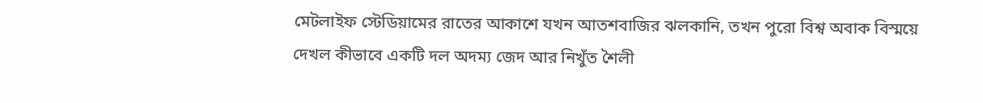মেটলাইফ স্টেডিয়ামের রাতের আকাশে যখন আতশবাজির ঝলকানি, তখন পুরো বিশ্ব অবাক বিস্ময়ে দেখল কীভাবে একটি দল অদম্য জেদ আর নিখুঁত শৈলী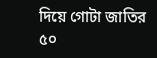দিয়ে গোটা জাতির ৫০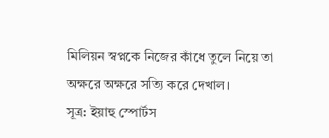মিলিয়ন স্বপ্নকে নিজের কাঁধে তুলে নিয়ে তা অক্ষরে অক্ষরে সত্যি করে দেখাল।
সূত্র: ইয়াহু স্পোর্টস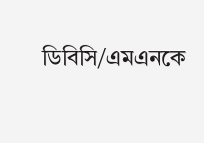ডিবিসি/এমএনকে